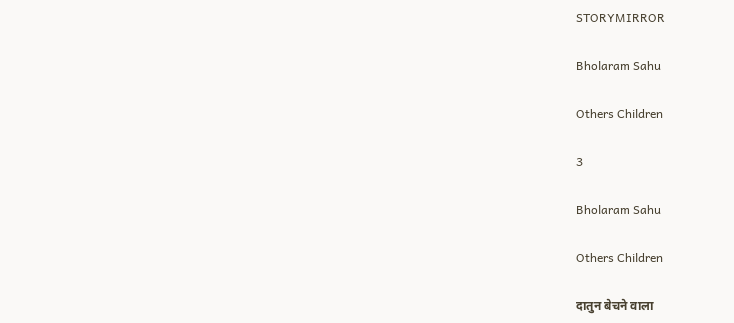STORYMIRROR

Bholaram Sahu

Others Children

3

Bholaram Sahu

Others Children

दातुन बेचने वाला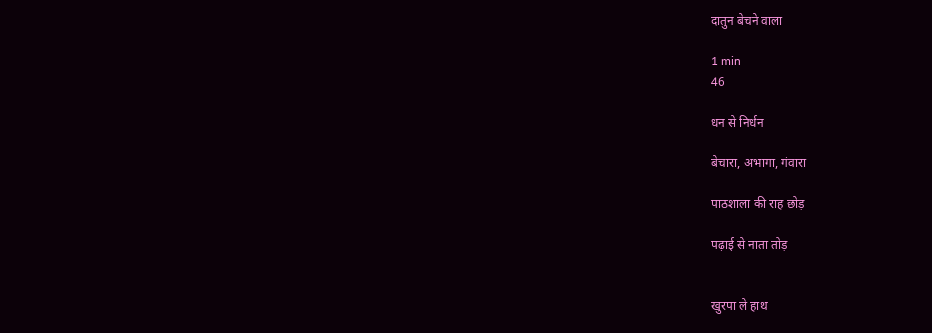दातुन बेचने वाला

1 min
46

धन से निर्धन

बेचारा, अभागा, गंवारा

पाठशाला की राह छोड़

पढ़ाई से नाता तोड़


खुरपा ले हाथ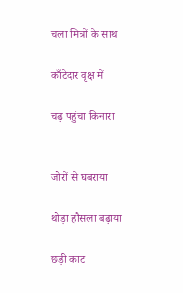चला मित्रों के साथ

काँटेदार वृक्ष में

चढ़ पहुंचा किनारा


जोरों से घबराया

थोड़ा हौसला बढ़ाया

छड़ी काट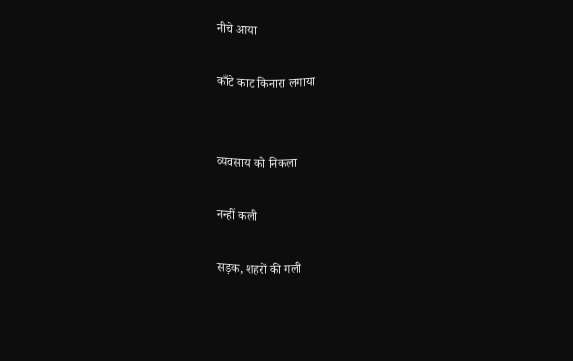नीचे आया

काँटे काट किनारा लगाया


व्यवसाय को निकला

नन्हीं कली

सड़क, शहरों की गली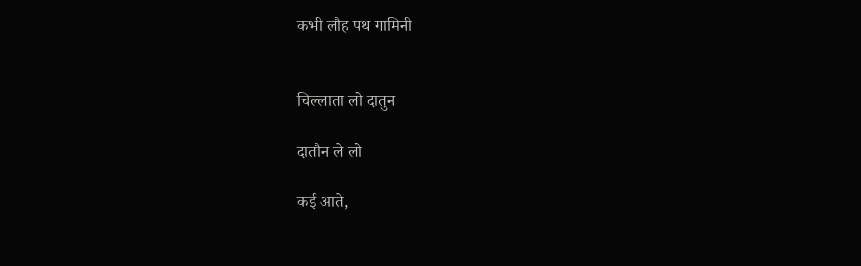कभी लौह पथ गामिनी


चिल्लाता लो दातुन

दातौन ले लो

कई आते,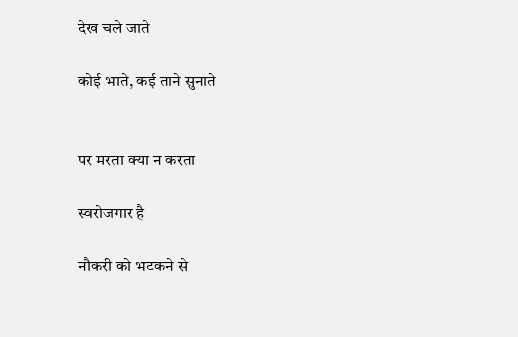देख चले जाते

कोई भाते, कई ताने सुनाते


पर मरता क्या न करता

स्वरोजगार है

नौकरी को भटकने से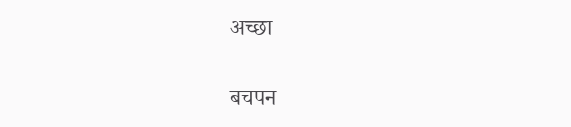अच्छा

बचपन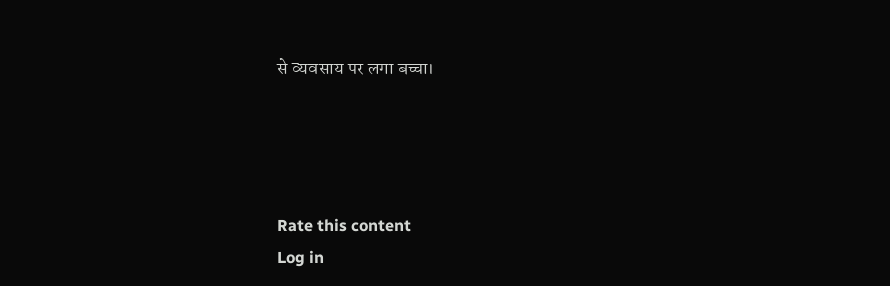से व्यवसाय पर लगा बच्चा।




Rate this content
Log in